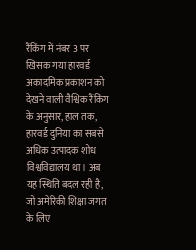रैंकिंग में नंबर 3 पर खिसक गया हारवर्ड
अकादमिक प्रकाशन को देखने वाली वैश्विक रैंकिंग के अनुसार, हाल तक, हारवर्ड दुनिया का सबसे अधिक उत्पादक शोध विश्वविद्यालय था। अब यह स्थिति बदल रही है, जो अमेरिकी शिक्षा जगत के लिए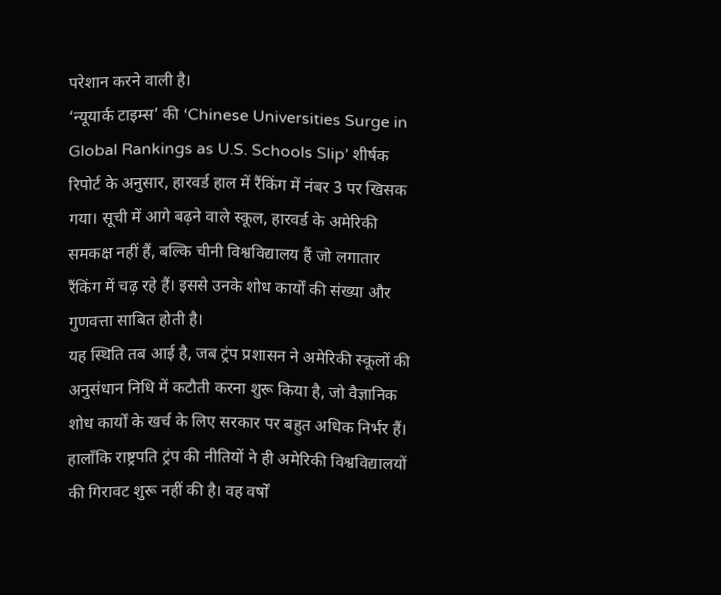परेशान करने वाली है।
‘न्यूयार्क टाइम्स’ की ‘Chinese Universities Surge in Global Rankings as U.S. Schools Slip’ शीर्षक रिपोर्ट के अनुसार, हारवर्ड हाल में रैंकिंग में नंबर 3 पर खिसक गया। सूची में आगे बढ़ने वाले स्कूल, हारवर्ड के अमेरिकी समकक्ष नहीं हैं, बल्कि चीनी विश्वविद्यालय हैं जो लगातार रैंकिंग में चढ़ रहे हैं। इससे उनके शोध कार्यों की संख्या और गुणवत्ता साबित होती है।
यह स्थिति तब आई है, जब ट्रंप प्रशासन ने अमेरिकी स्कूलों की अनुसंधान निधि में कटौती करना शुरू किया है, जो वैज्ञानिक शोध कार्यों के खर्च के लिए सरकार पर बहुत अधिक निर्भर हैं। हालाँकि राष्ट्रपति ट्रंप की नीतियों ने ही अमेरिकी विश्वविद्यालयों की गिरावट शुरू नहीं की है। वह वर्षों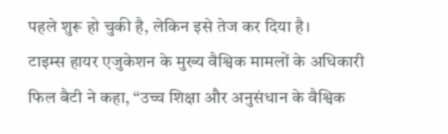पहले शुरू हो चुकी है, लेकिन इसे तेज कर दिया है।
टाइम्स हायर एजुकेशन के मुख्य वैश्विक मामलों के अधिकारी फिल बैटी ने कहा, “उच्च शिक्षा और अनुसंधान के वैश्विक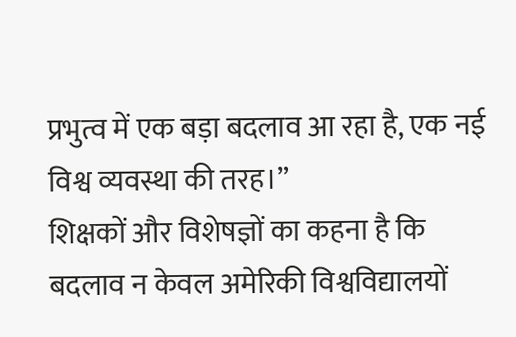प्रभुत्व में एक बड़ा बदलाव आ रहा है, एक नई विश्व व्यवस्था की तरह।”
शिक्षकों और विशेषज्ञों का कहना है कि बदलाव न केवल अमेरिकी विश्वविद्यालयों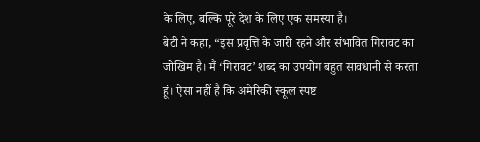के लिए, बल्कि पूरे देश के लिए एक समस्या है।
बेटी ने कहा, “इस प्रवृत्ति के जारी रहने और संभावित गिरावट का जोखिम है। मैं ‘गिरावट’ शब्द का उपयोग बहुत सावधानी से करता हूं। ऐसा नहीं है कि अमेरिकी स्कूल स्पष्ट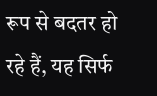रूप से बदतर हो रहे हैं, यह सिर्फ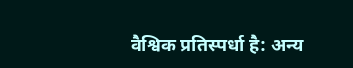वैश्विक प्रतिस्पर्धा है: अन्य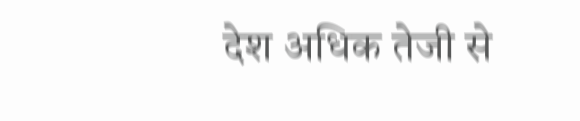देश अधिक तेजी से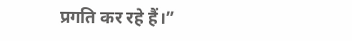प्रगति कर रहे हैं।”